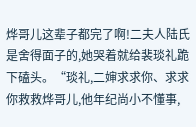烨哥儿这辈子都完了啊!二夫人陆氏是舍得面子的,她哭着就给裴琰礼跪下磕头。“琰礼,二婶求求你、求求你救救烨哥儿,他年纪尚小不懂事,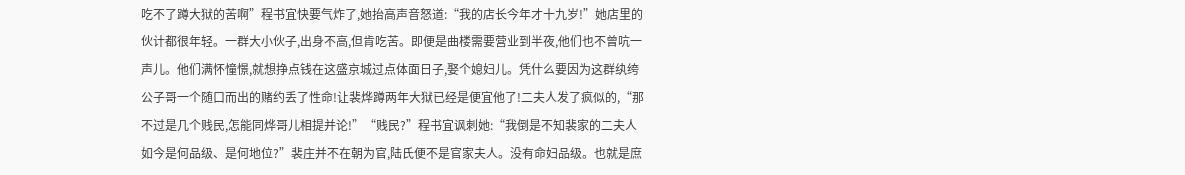吃不了蹲大狱的苦啊”程书宜快要气炸了,她抬高声音怒道:“我的店长今年才十九岁!”她店里的伙计都很年轻。一群大小伙子,出身不高,但肯吃苦。即便是曲楼需要营业到半夜,他们也不曾吭一声儿。他们满怀憧憬,就想挣点钱在这盛京城过点体面日子,娶个媳妇儿。凭什么要因为这群纨绔公子哥一个随口而出的赌约丢了性命!让裴烨蹲两年大狱已经是便宜他了!二夫人发了疯似的,“那不过是几个贱民,怎能同烨哥儿相提并论!”“贱民?”程书宜讽刺她:“我倒是不知裴家的二夫人如今是何品级、是何地位?”裴庄并不在朝为官,陆氏便不是官家夫人。没有命妇品级。也就是庶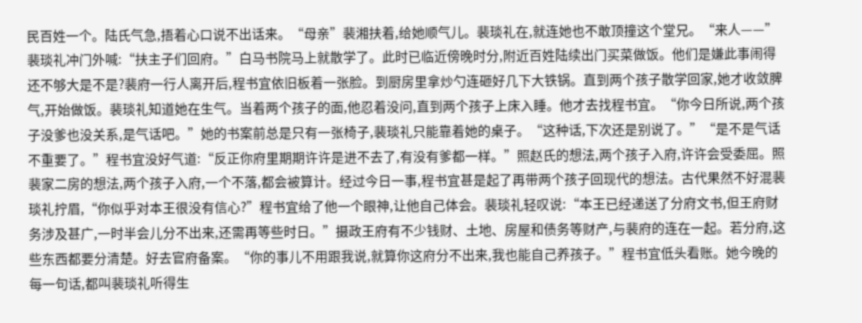民百姓一个。陆氏气急,捂着心口说不出话来。“母亲”裴湘扶着,给她顺气儿。裴琰礼在,就连她也不敢顶撞这个堂兄。“来人——”裴琰礼冲门外喊:“扶主子们回府。”白马书院马上就散学了。此时已临近傍晚时分,附近百姓陆续出门买菜做饭。他们是嫌此事闹得还不够大是不是?裴府一行人离开后,程书宜依旧板着一张脸。到厨房里拿炒勺连砸好几下大铁锅。直到两个孩子散学回家,她才收敛脾气,开始做饭。裴琰礼知道她在生气。当着两个孩子的面,他忍着没问,直到两个孩子上床入睡。他才去找程书宜。“你今日所说,两个孩子没爹也没关系,是气话吧。”她的书案前总是只有一张椅子,裴琰礼只能靠着她的桌子。“这种话,下次还是别说了。”“是不是气话不重要了。”程书宜没好气道:“反正你府里期期许许是进不去了,有没有爹都一样。”照赵氏的想法,两个孩子入府,许许会受委屈。照裴家二房的想法,两个孩子入府,一个不落,都会被算计。经过今日一事,程书宜甚是起了再带两个孩子回现代的想法。古代果然不好混裴琰礼拧眉,“你似乎对本王很没有信心?”程书宜给了他一个眼神,让他自己体会。裴琰礼轻叹说:“本王已经递送了分府文书,但王府财务涉及甚广,一时半会儿分不出来,还需再等些时日。”摄政王府有不少钱财、土地、房屋和债务等财产,与裴府的连在一起。若分府,这些东西都要分清楚。好去官府备案。“你的事儿不用跟我说,就算你这府分不出来,我也能自己养孩子。”程书宜低头看账。她今晚的每一句话,都叫裴琰礼听得生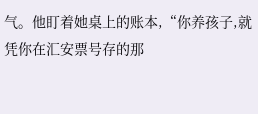气。他盯着她桌上的账本,“你养孩子,就凭你在汇安票号存的那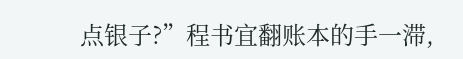点银子?”程书宜翻账本的手一滞,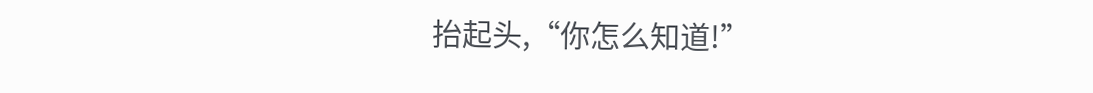抬起头,“你怎么知道!”